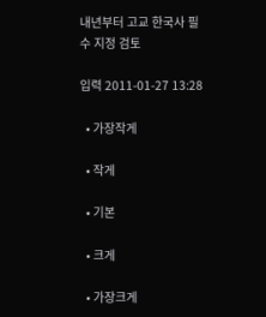내년부터 고교 한국사 필수 지정 검토

입력 2011-01-27 13:28

  • 가장작게

  • 작게

  • 기본

  • 크게

  • 가장크게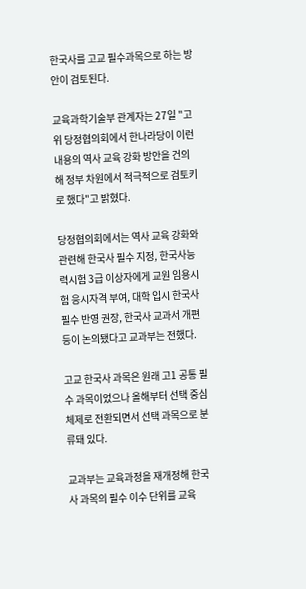한국사를 고교 필수과목으로 하는 방안이 검토된다.

교육과학기술부 관계자는 27일 "고위 당정협의회에서 한나라당이 이런 내용의 역사 교육 강화 방안을 건의해 정부 차원에서 적극적으로 검토키로 했다"고 밝혔다.

당정협의회에서는 역사 교육 강화와 관련해 한국사 필수 지정, 한국사능력시험 3급 이상자에게 교원 임용시험 응시자격 부여, 대학 입시 한국사 필수 반영 권장, 한국사 교과서 개편 등이 논의됐다고 교과부는 전했다.

고교 한국사 과목은 원래 고1 공통 필수 과목이었으나 올해부터 선택 중심 체제로 전환되면서 선택 과목으로 분류돼 있다.

교과부는 교육과정을 재개정해 한국사 과목의 필수 이수 단위를 교육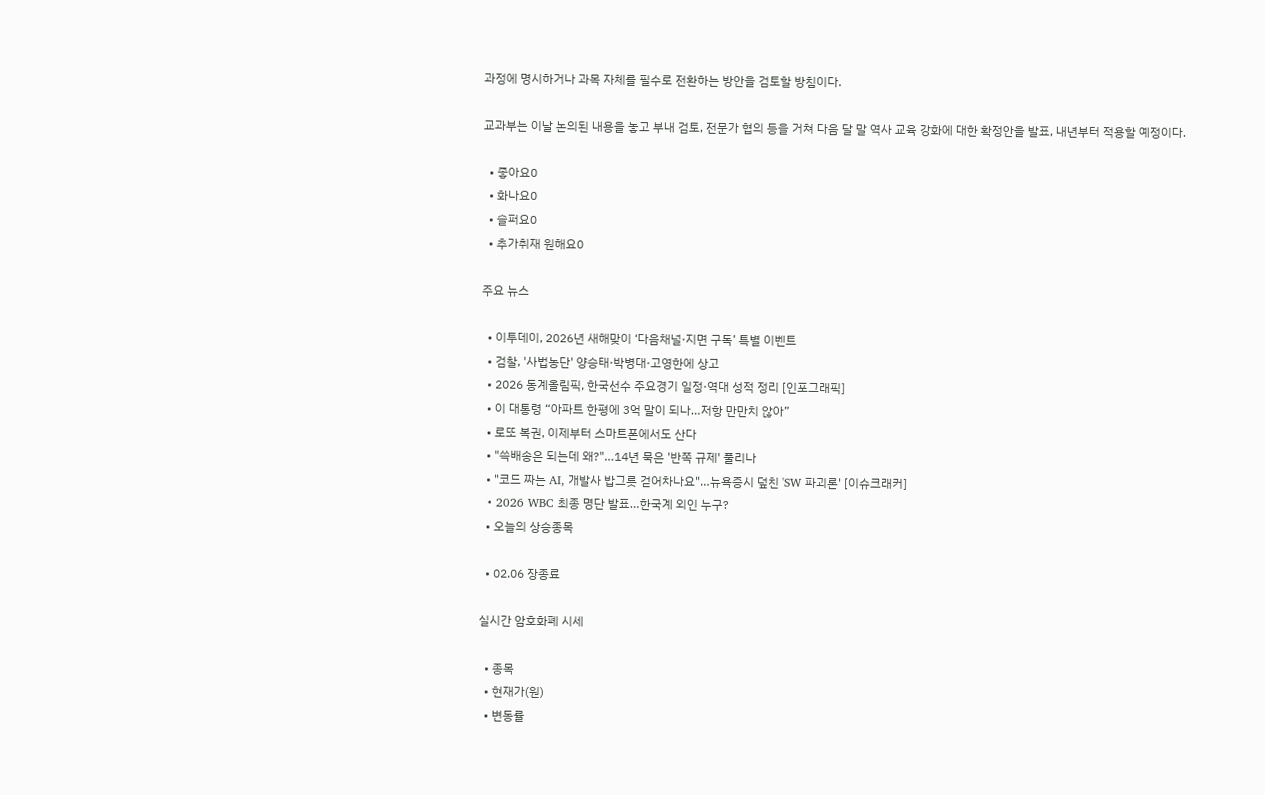과정에 명시하거나 과목 자체를 필수로 전환하는 방안을 검토할 방침이다.

교과부는 이날 논의된 내용을 놓고 부내 검토, 전문가 협의 등을 거쳐 다음 달 말 역사 교육 강화에 대한 확정안을 발표, 내년부터 적용할 예정이다.

  • 좋아요0
  • 화나요0
  • 슬퍼요0
  • 추가취재 원해요0

주요 뉴스

  • 이투데이, 2026년 새해맞이 ‘다음채널·지면 구독’ 특별 이벤트
  • 검찰, '사법농단' 양승태·박병대·고영한에 상고
  • 2026 동계올림픽, 한국선수 주요경기 일정·역대 성적 정리 [인포그래픽]
  • 이 대통령 “아파트 한평에 3억 말이 되나…저항 만만치 않아”
  • 로또 복권, 이제부터 스마트폰에서도 산다
  • "쓱배송은 되는데 왜?"…14년 묵은 '반쪽 규제' 풀리나
  • "코드 짜는 AI, 개발사 밥그릇 걷어차나요"…뉴욕증시 덮친 'SW 파괴론' [이슈크래커]
  • 2026 WBC 최종 명단 발표…한국계 외인 누구?
  • 오늘의 상승종목

  • 02.06 장종료

실시간 암호화폐 시세

  • 종목
  • 현재가(원)
  • 변동률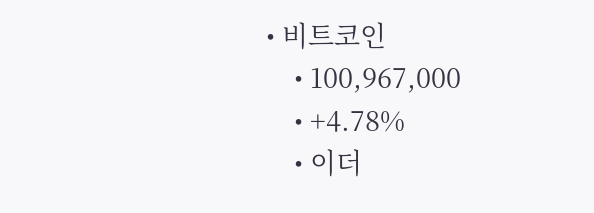• 비트코인
    • 100,967,000
    • +4.78%
    • 이더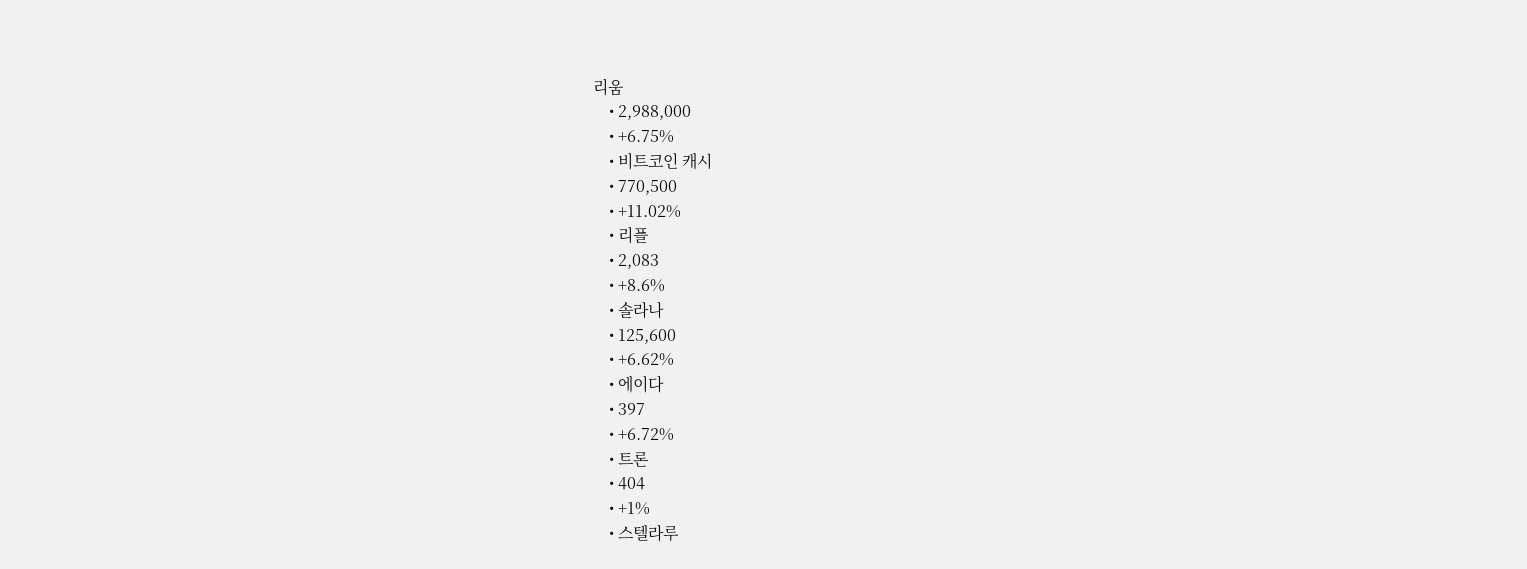리움
    • 2,988,000
    • +6.75%
    • 비트코인 캐시
    • 770,500
    • +11.02%
    • 리플
    • 2,083
    • +8.6%
    • 솔라나
    • 125,600
    • +6.62%
    • 에이다
    • 397
    • +6.72%
    • 트론
    • 404
    • +1%
    • 스텔라루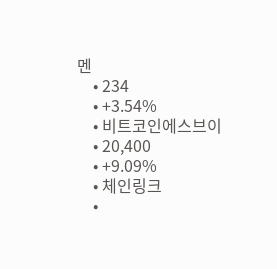멘
    • 234
    • +3.54%
    • 비트코인에스브이
    • 20,400
    • +9.09%
    • 체인링크
    •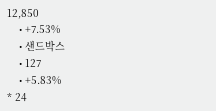12,850
    • +7.53%
    • 샌드박스
    • 127
    • +5.83%
* 24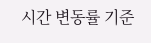시간 변동률 기준